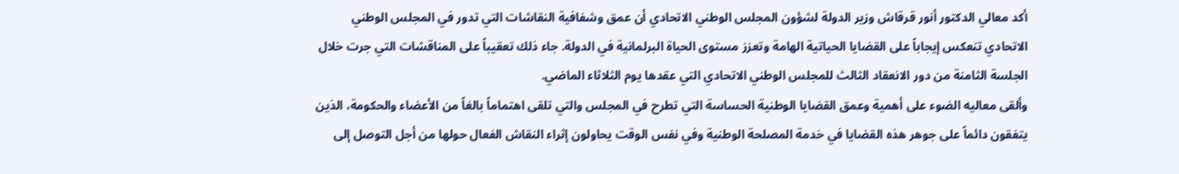أكد معالي الدكتور أنور قرقاش وزير الدولة لشؤون المجلس الوطني الاتحادي أن عمق وشفافية النقاشات التي تدور في المجلس الوطني الاتحادي تنعكس إيجاباً على القضايا الحياتية الهامة وتعزز مستوى الحياة البرلمانية في الدولة. جاء ذلك تعقيباً على المناقشات التي جرت خلال الجلسة الثامنة من دور الانعقاد الثالث للمجلس الوطني الاتحادي التي عقدها يوم الثلاثاء الماضي.
وألقى معاليه الضوء على أهمية وعمق القضايا الوطنية الحساسة التي تطرح في المجلس والتي تلقى اهتماماً بالغاً من الأعضاء والحكومة، الذين يتفقون دائماً على جوهر هذه القضايا في خدمة المصلحة الوطنية وفي نفس الوقت يحاولون إثراء النقاش الفعال حولها من أجل التوصل إلى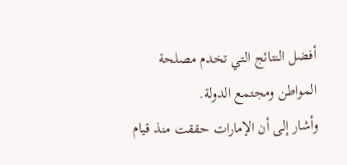أفضل النتائج التي تخدم مصلحة المواطن ومجتمع الدولة.
وأشار إلى أن الإمارات حققت منذ قيام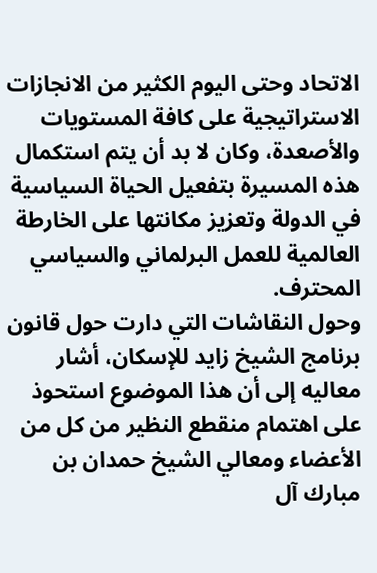الاتحاد وحتى اليوم الكثير من الانجازات الاستراتيجية على كافة المستويات والأصعدة، وكان لا بد أن يتم استكمال هذه المسيرة بتفعيل الحياة السياسية في الدولة وتعزيز مكانتها على الخارطة العالمية للعمل البرلماني والسياسي المحترف.
وحول النقاشات التي دارت حول قانون برنامج الشيخ زايد للإسكان، أشار معاليه إلى أن هذا الموضوع استحوذ على اهتمام منقطع النظير من كل من الأعضاء ومعالي الشيخ حمدان بن مبارك آل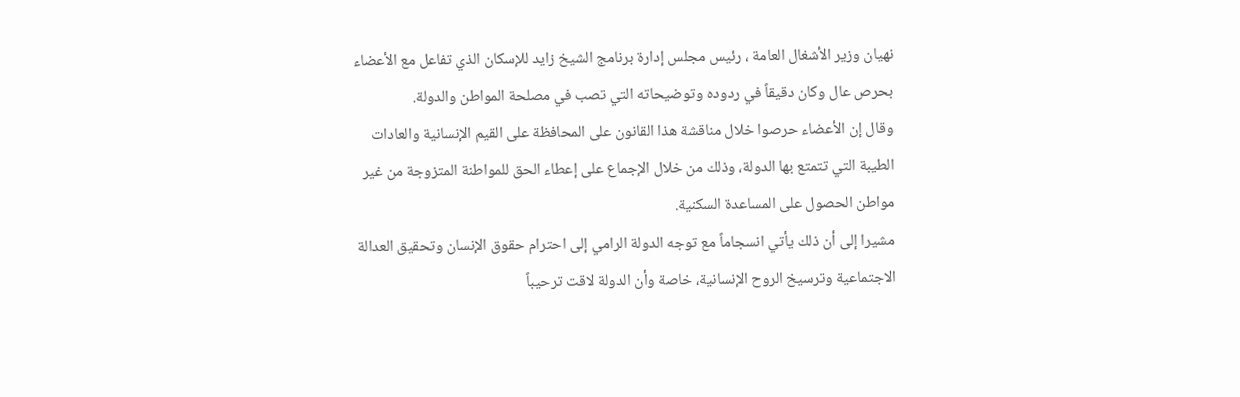نهيان وزير الأشغال العامة ، رئيس مجلس إدارة برنامج الشيخ زايد للإسكان الذي تفاعل مع الأعضاء بحرص عال وكان دقيقاً في ردوده وتوضيحاته التي تصب في مصلحة المواطن والدولة.
وقال إن الأعضاء حرصوا خلال مناقشة هذا القانون على المحافظة على القيم الإنسانية والعادات الطيبة التي تتمتع بها الدولة، وذلك من خلال الإجماع على إعطاء الحق للمواطنة المتزوجة من غير مواطن الحصول على المساعدة السكنية.
مشيرا إلى أن ذلك يأتي انسجاماً مع توجه الدولة الرامي إلى احترام حقوق الإنسان وتحقيق العدالة الاجتماعية وترسيخ الروح الإنسانية، خاصة وأن الدولة لاقت ترحيباً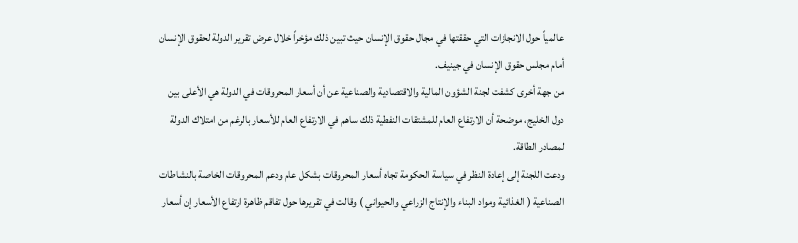عالمياً حول الانجازات التي حققتها في مجال حقوق الإنسان حيث تبين ذلك مؤخراً خلال عرض تقرير الدولة لحقوق الإنسان أمام مجلس حقوق الإنسان في جينيف.
من جهة أخرى كشفت لجنة الشؤون المالية والاقتصادية والصناعية عن أن أسعار المحروقات في الدولة هي الأعلى بين دول الخليج، موضحة أن الارتفاع العام للمشتقات النفطية ذلك ساهم في الارتفاع العام للأسعار بالرغم من امتلاك الدولة لمصادر الطاقة.
ودعت اللجنة إلى إعادة النظر في سياسة الحكومة تجاه أسعار المحروقات بشكل عام ودعم المحروقات الخاصة بالنشاطات الصناعية ( الغذائية ومواد البناء والإنتاج الزراعي والحيواني ) وقالت في تقريرها حول تفاقم ظاهرة ارتفاع الأسعار إن أسعار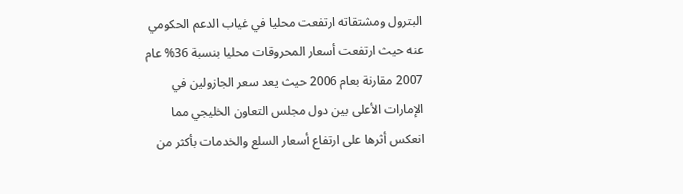البترول ومشتقاته ارتفعت محليا في غياب الدعم الحكومي عنه حيث ارتفعت أسعار المحروقات محليا بنسبة 36% عام 2007 مقارنة بعام 2006 حيث يعد سعر الجازولين في الإمارات الأعلى بين دول مجلس التعاون الخليجي مما انعكس أثرها على ارتفاع أسعار السلع والخدمات بأكثر من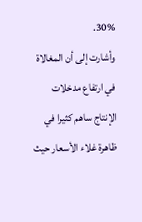30%.
وأشارت إلى أن المغالاة في ارتفاع مدخلات الإنتاج ساهم كثيرا في ظاهرة غلاء الأسعار حيث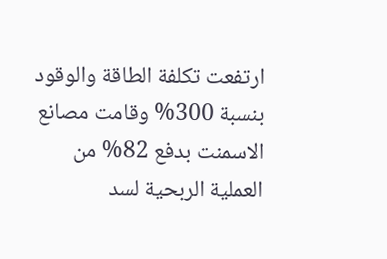ارتفعت تكلفة الطاقة والوقود بنسبة 300% وقامت مصانع الاسمنت بدفع 82% من العملية الربحية لسد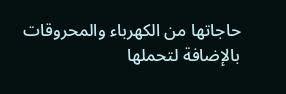حاجاتها من الكهرباء والمحروقات بالإضافة لتحملها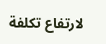لارتفاع تكلفة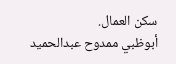سكن العمال.
أبوظبي ممدوح عبدالحميد